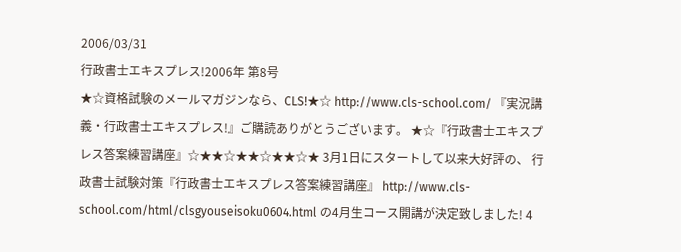2006/03/31
行政書士エキスプレス!2006年 第8号
★☆資格試験のメールマガジンなら、CLS!★☆ http://www.cls-school.com/ 『実況講義・行政書士エキスプレス!』ご購読ありがとうございます。 ★☆『行政書士エキスプレス答案練習講座』☆★★☆★★☆★★☆★ 3月1日にスタートして以来大好評の、 行政書士試験対策『行政書士エキスプレス答案練習講座』 http://www.cls-school.com/html/clsgyouseisoku0604.html の4月生コース開講が決定致しました! 4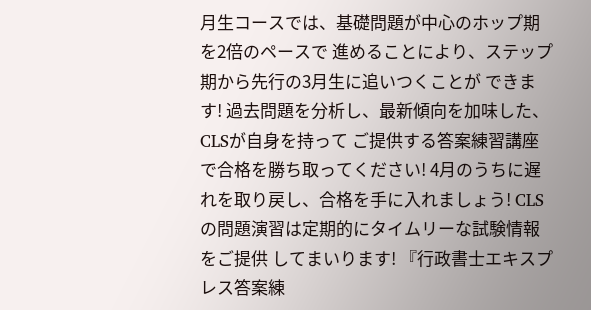月生コースでは、基礎問題が中心のホップ期を2倍のペースで 進めることにより、ステップ期から先行の3月生に追いつくことが できます! 過去問題を分析し、最新傾向を加味した、CLSが自身を持って ご提供する答案練習講座で合格を勝ち取ってください! 4月のうちに遅れを取り戻し、合格を手に入れましょう! CLSの問題演習は定期的にタイムリーな試験情報をご提供 してまいります! 『行政書士エキスプレス答案練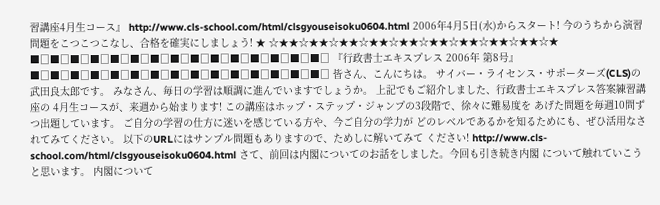習講座4月生コース』 http://www.cls-school.com/html/clsgyouseisoku0604.html 2006年4月5日(水)からスタート! 今のうちから演習問題をこつこつこなし、合格を確実にしましょう! ★ ☆★★☆★★☆★★☆★★☆★★☆★★☆★★☆★★☆★★☆★ ■□■□■□■□■□■□■□■□■□■□■□■□■□■□■□ 『行政書士エキスプレス 2006年 第8号』 ■□■□■□■□■□■□■□■□■□■□■□■□■□■□■□ 皆さん、こんにちは。 サイバー・ライセンス・サポーターズ(CLS)の武田良太郎です。 みなさん、毎日の学習は順調に進んでいますでしょうか。 上記でもご紹介しました、行政書士エキスプレス答案練習講座の 4月生コースが、来週から始まります! この講座はホップ・ステップ・ジャンプの3段階で、徐々に難易度を あげた問題を毎週10問ずつ出題しています。 ご自分の学習の仕方に迷いを感じている方や、今ご自分の学力が どのレベルであるかを知るためにも、ぜひ活用なされてみてください。 以下のURLにはサンプル問題もありますので、ためしに解いてみて ください! http://www.cls-school.com/html/clsgyouseisoku0604.html さて、前回は内閣についてのお話をしました。今回も引き続き内閣 について触れていこうと思います。 内閣について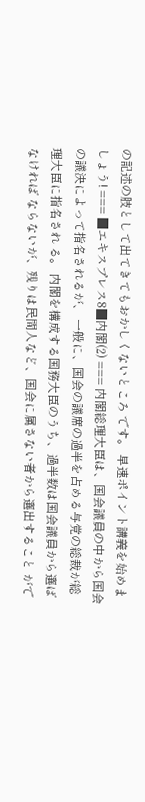の記述の肢として出てきてもおかしくないところ です。 早速ポイント講義を始めましょう! === ■エキスプレス8■内閣(2) === 内閣総理大臣は、国会議員の中から国会の議決によって指名されるが、 一般に、国会の議席の過半を占める与党の総裁が総理大臣に指名され る。 内閣を構成する国務大臣のうち、過半数は国会議員から選ばなければ ならないが、残りは民間人など、国会に属さない者から選出すること がで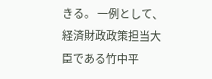きる。 一例として、経済財政政策担当大臣である竹中平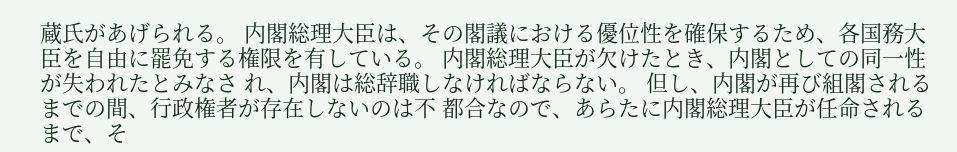蔵氏があげられる。 内閣総理大臣は、その閣議における優位性を確保するため、各国務大 臣を自由に罷免する権限を有している。 内閣総理大臣が欠けたとき、内閣としての同一性が失われたとみなさ れ、内閣は総辞職しなければならない。 但し、内閣が再び組閣されるまでの間、行政権者が存在しないのは不 都合なので、あらたに内閣総理大臣が任命されるまで、そ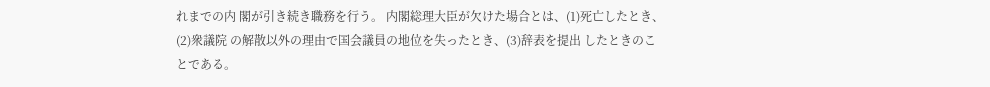れまでの内 閣が引き続き職務を行う。 内閣総理大臣が欠けた場合とは、(1)死亡したとき、(2)衆議院 の解散以外の理由で国会議員の地位を失ったとき、(3)辞表を提出 したときのことである。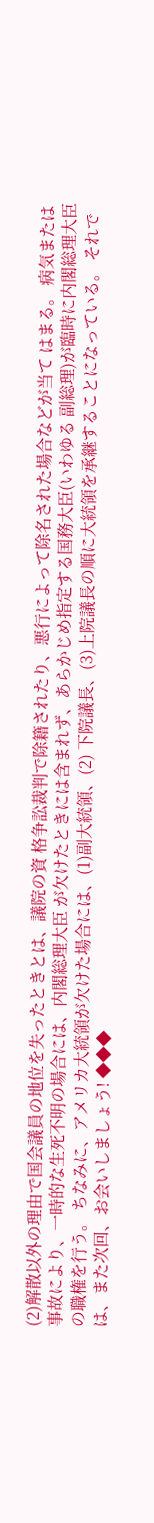(2)解散以外の理由で国会議員の地位を失ったときとは、議院の資 格争訟裁判で除籍されたり、悪行によって除名された場合などが当て はまる。 病気または事故により、一時的な生死不明の場合には、内閣総理大臣 が欠けたときには含まれず、あらかじめ指定する国務大臣(いわゆる 副総理)が臨時に内閣総理大臣の職権を行う。 ちなみに、アメリカ大統領が欠けた場合には、(1)副大統領、(2) 下院議長、(3)上院議長の順に大統領を承継することになっている。 それでは、また次回、お会いしましょう! ◆◆◆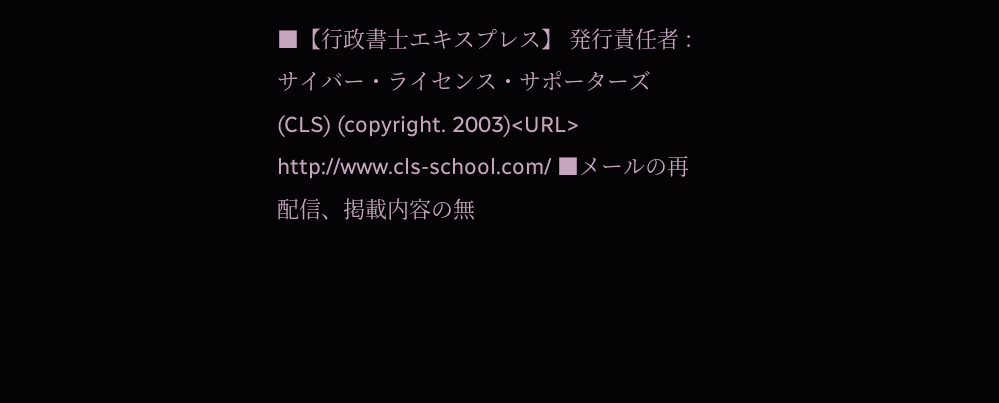■【行政書士エキスプレス】 発行責任者 :サイバー・ライセンス・サポーターズ(CLS) (copyright. 2003)<URL> http://www.cls-school.com/ ■メールの再配信、掲載内容の無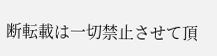断転載は一切禁止させて頂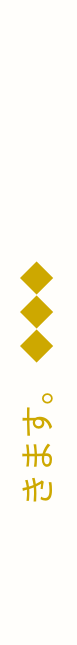きます。 ◆◆◆